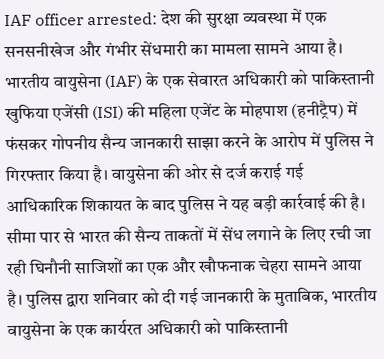IAF officer arrested: देश की सुरक्षा व्यवस्था में एक सनसनीखेज और गंभीर सेंधमारी का मामला सामने आया है। भारतीय वायुसेना (IAF) के एक सेवारत अधिकारी को पाकिस्तानी खुफिया एजेंसी (ISI) की महिला एजेंट के मोहपाश (हनीट्रैप) में फंसकर गोपनीय सैन्य जानकारी साझा करने के आरोप में पुलिस ने गिरफ्तार किया है। वायुसेना की ओर से दर्ज कराई गई आधिकारिक शिकायत के बाद पुलिस ने यह बड़ी कार्रवाई की है।
सीमा पार से भारत की सैन्य ताकतों में सेंध लगाने के लिए रची जा रही घिनौनी साजिशों का एक और खौफनाक चेहरा सामने आया है। पुलिस द्वारा शनिवार को दी गई जानकारी के मुताबिक, भारतीय वायुसेना के एक कार्यरत अधिकारी को पाकिस्तानी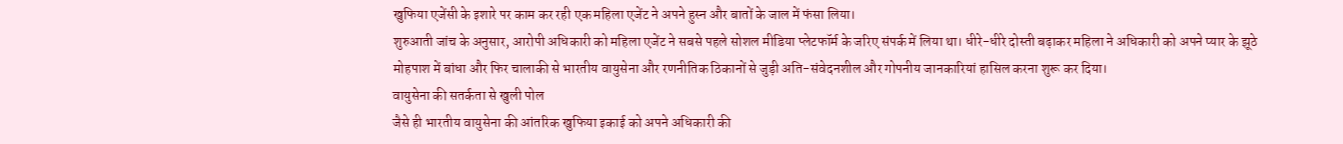खुफिया एजेंसी के इशारे पर काम कर रही एक महिला एजेंट ने अपने हुस्न और बातों के जाल में फंसा लिया।
शुरुआती जांच के अनुसार, आरोपी अधिकारी को महिला एजेंट ने सबसे पहले सोशल मीडिया प्लेटफॉर्म के जरिए संपर्क में लिया था। धीरे-धीरे दोस्ती बढ़ाकर महिला ने अधिकारी को अपने प्यार के झूठे मोहपाश में बांधा और फिर चालाकी से भारतीय वायुसेना और रणनीतिक ठिकानों से जुड़ी अति-संवेदनशील और गोपनीय जानकारियां हासिल करना शुरू कर दिया।
वायुसेना की सतर्कता से खुली पोल
जैसे ही भारतीय वायुसेना की आंतरिक खुफिया इकाई को अपने अधिकारी की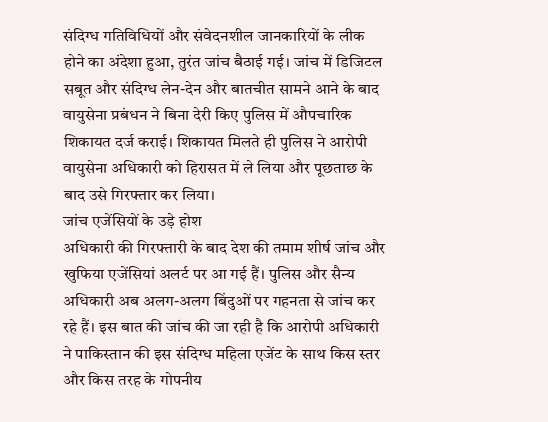संदिग्ध गतिविधियों और संवेदनशील जानकारियों के लीक होने का अंदेशा हुआ, तुरंत जांच बैठाई गई। जांच में डिजिटल सबूत और संदिग्ध लेन-देन और बातचीत सामने आने के बाद वायुसेना प्रबंधन ने बिना देरी किए पुलिस में औपचारिक शिकायत दर्ज कराई। शिकायत मिलते ही पुलिस ने आरोपी वायुसेना अधिकारी को हिरासत में ले लिया और पूछताछ के बाद उसे गिरफ्तार कर लिया।
जांच एजेंसियों के उड़े होश
अधिकारी की गिरफ्तारी के बाद देश की तमाम शीर्ष जांच और खुफिया एजेंसियां अलर्ट पर आ गई हैं। पुलिस और सैन्य अधिकारी अब अलग-अलग बिंदुओं पर गहनता से जांच कर रहे हैं। इस बात की जांच की जा रही है कि आरोपी अधिकारी ने पाकिस्तान की इस संदिग्ध महिला एजेंट के साथ किस स्तर और किस तरह के गोपनीय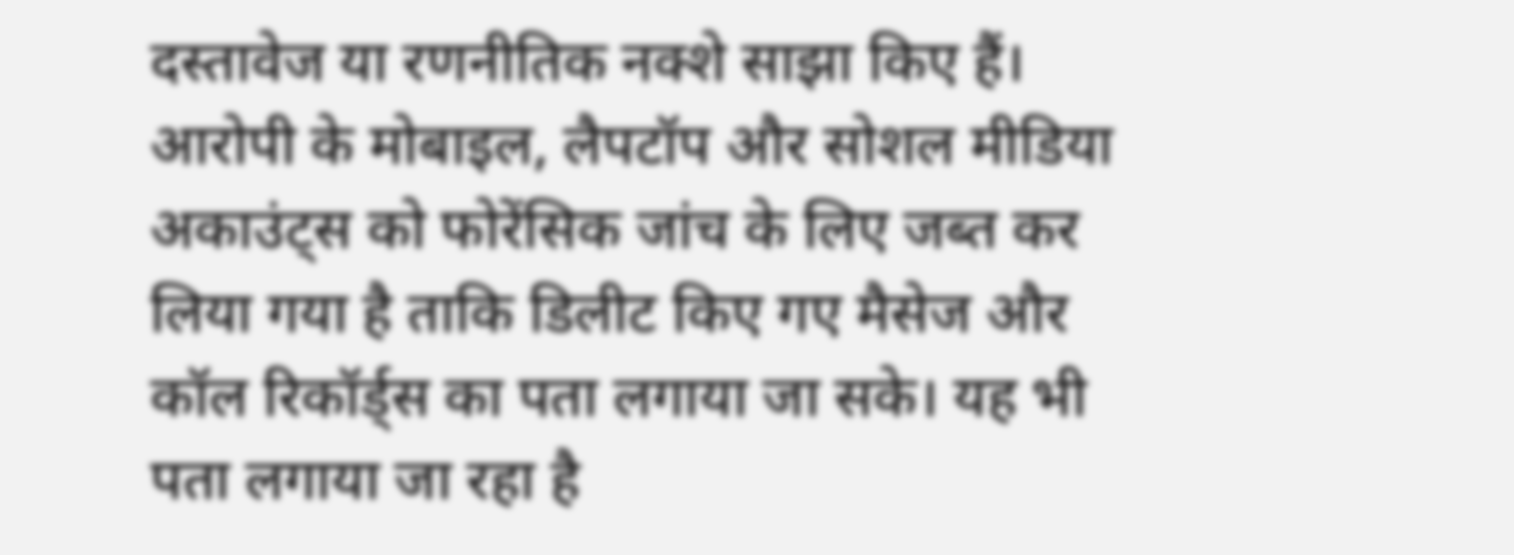दस्तावेज या रणनीतिक नक्शे साझा किए हैं।
आरोपी के मोबाइल, लैपटॉप और सोशल मीडिया अकाउंट्स को फोरेंसिक जांच के लिए जब्त कर लिया गया है ताकि डिलीट किए गए मैसेज और कॉल रिकॉर्ड्स का पता लगाया जा सके। यह भी पता लगाया जा रहा है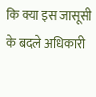कि क्या इस जासूसी के बदले अधिकारी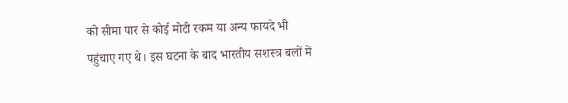को सीमा पार से कोई मोटी रकम या अन्य फायदे भी पहुंचाए गए थे। इस घटना के बाद भारतीय सशस्त्र बलों में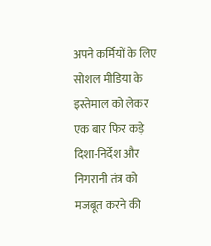अपने कर्मियों के लिए सोशल मीडिया के इस्तेमाल को लेकर एक बार फिर कड़े दिशा-निर्देश और निगरानी तंत्र को मजबूत करने की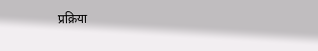प्रक्रिया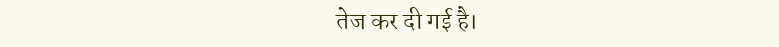तेज कर दी गई है।